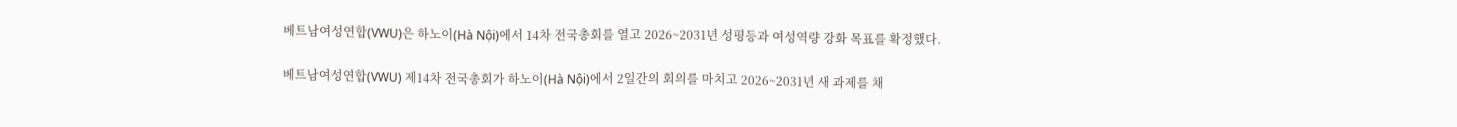베트남여성연합(VWU)은 하노이(Hà Nội)에서 14차 전국총회를 열고 2026~2031년 성평등과 여성역량 강화 목표를 확정했다.

베트남여성연합(VWU) 제14차 전국총회가 하노이(Hà Nội)에서 2일간의 회의를 마치고 2026~2031년 새 과제를 채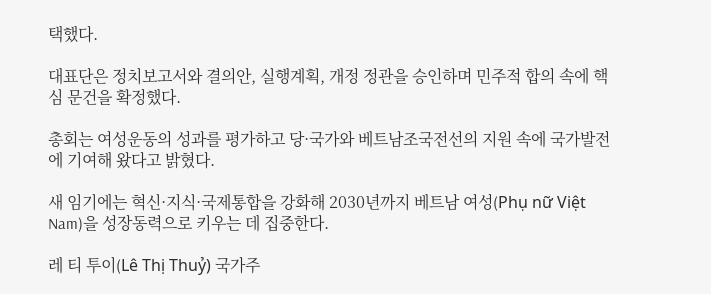택했다.

대표단은 정치보고서와 결의안, 실행계획, 개정 정관을 승인하며 민주적 합의 속에 핵심 문건을 확정했다.

총회는 여성운동의 성과를 평가하고 당·국가와 베트남조국전선의 지원 속에 국가발전에 기여해 왔다고 밝혔다.

새 임기에는 혁신·지식·국제통합을 강화해 2030년까지 베트남 여성(Phụ nữ Việt Nam)을 성장동력으로 키우는 데 집중한다.

레 티 투이(Lê Thị Thuỷ) 국가주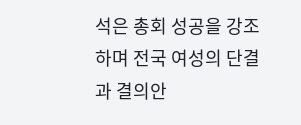석은 총회 성공을 강조하며 전국 여성의 단결과 결의안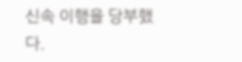신속 이행을 당부했다.